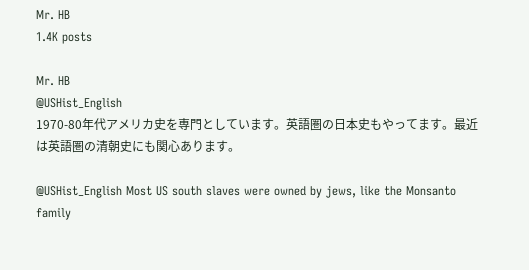Mr. HB
1.4K posts

Mr. HB
@USHist_English
1970-80年代アメリカ史を専門としています。英語圏の日本史もやってます。最近は英語圏の清朝史にも関心あります。

@USHist_English Most US south slaves were owned by jews, like the Monsanto family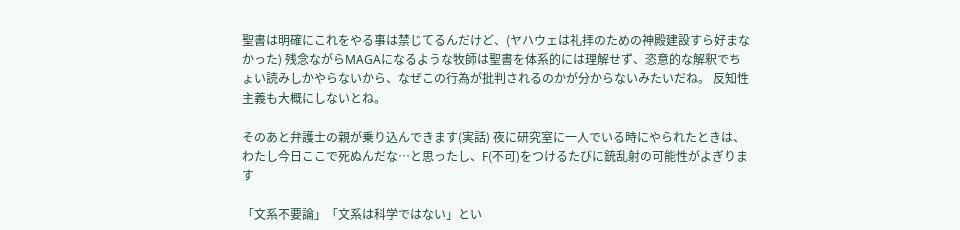聖書は明確にこれをやる事は禁じてるんだけど、(ヤハウェは礼拝のための神殿建設すら好まなかった) 残念ながらMAGAになるような牧師は聖書を体系的には理解せず、恣意的な解釈でちょい読みしかやらないから、なぜこの行為が批判されるのかが分からないみたいだね。 反知性主義も大概にしないとね。

そのあと弁護士の親が乗り込んできます(実話) 夜に研究室に一人でいる時にやられたときは、わたし今日ここで死ぬんだな…と思ったし、F(不可)をつけるたびに銃乱射の可能性がよぎります

「文系不要論」「文系は科学ではない」とい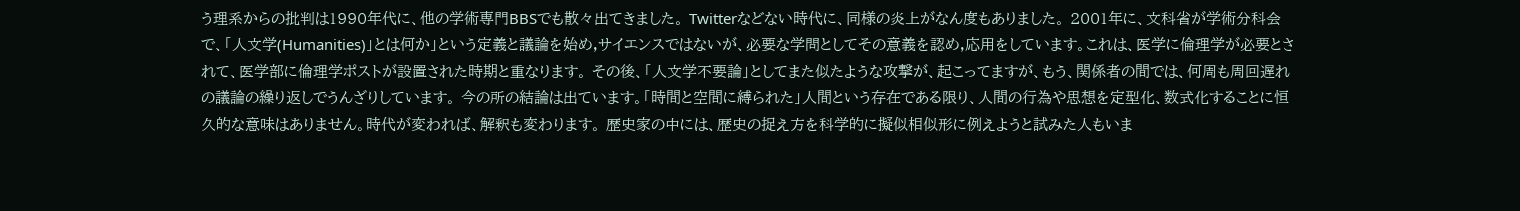う理系からの批判は1990年代に、他の学術専門BBSでも散々出てきました。 Twitterなどない時代に、同様の炎上がなん度もありました。 2001年に、文科省が学術分科会で、「人文学(Humanities)」とは何か」という定義と議論を始め,サイエンスではないが、必要な学問としてその意義を認め,応用をしています。これは、医学に倫理学が必要とされて、医学部に倫理学ポストが設置された時期と重なります。 その後、「人文学不要論」としてまた似たような攻撃が、起こってますが、もう、関係者の間では、何周も周回遅れの議論の繰り返しでうんざりしています。 今の所の結論は出ています。「時間と空間に縛られた」人間という存在である限り、人間の行為や思想を定型化、数式化することに恒久的な意味はありません。時代が変われば、解釈も変わります。 歴史家の中には、歴史の捉え方を科学的に擬似相似形に例えようと試みた人もいま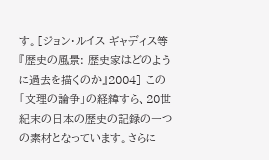す。[ジョン・ルイス ギャディス等『歴史の風景: 歴史家はどのように過去を描くのか』2004] この「文理の論争」の経緯すら、20世紀末の日本の歴史の記録の一つの素材となっています。さらに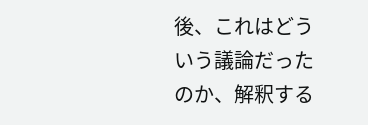後、これはどういう議論だったのか、解釈する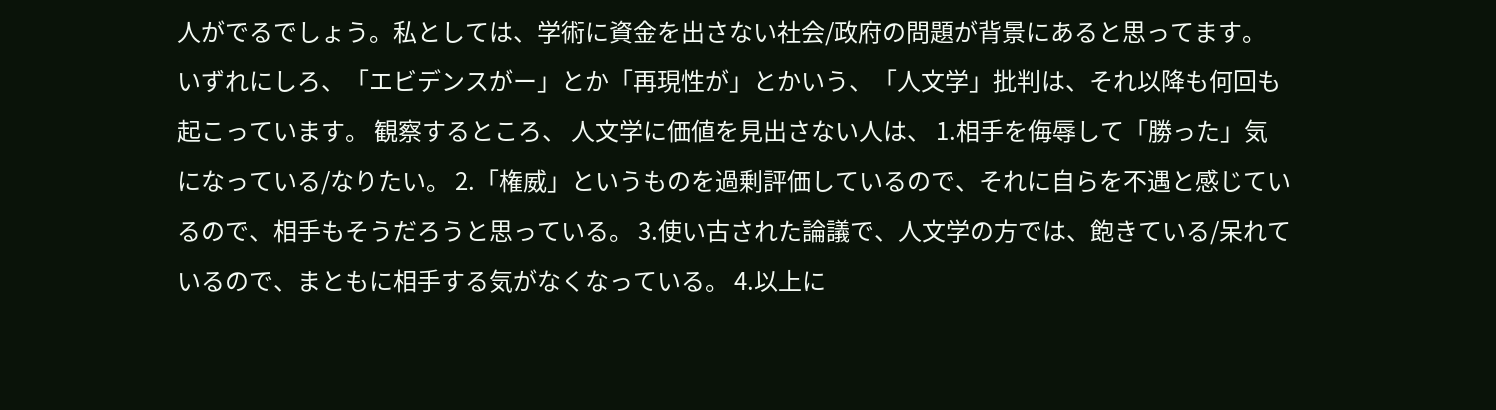人がでるでしょう。私としては、学術に資金を出さない社会/政府の問題が背景にあると思ってます。 いずれにしろ、「エビデンスがー」とか「再現性が」とかいう、「人文学」批判は、それ以降も何回も起こっています。 観察するところ、 人文学に価値を見出さない人は、 1.相手を侮辱して「勝った」気になっている/なりたい。 2.「権威」というものを過剰評価しているので、それに自らを不遇と感じているので、相手もそうだろうと思っている。 3.使い古された論議で、人文学の方では、飽きている/呆れているので、まともに相手する気がなくなっている。 4.以上に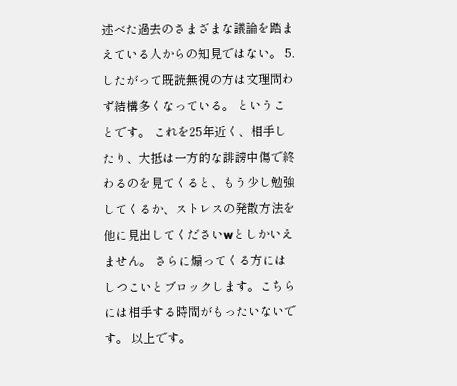述べた過去のさまざまな議論を踏まえている人からの知見ではない。 5.したがって既読無視の方は文理問わず結構多くなっている。 ということです。 これを25年近く、相手したり、大抵は一方的な誹謗中傷で終わるのを見てくると、もう少し勉強してくるか、ストレスの発散方法を他に見出してくださいwとしかいえません。 さらに煽ってくる方にはしつこいとブロックします。こちらには相手する時間がもったいないです。 以上です。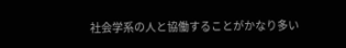社会学系の人と協働することがかなり多い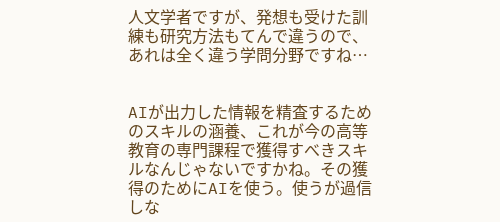人文学者ですが、発想も受けた訓練も研究方法もてんで違うので、あれは全く違う学問分野ですね…


AIが出力した情報を精査するためのスキルの涵養、これが今の高等教育の専門課程で獲得すべきスキルなんじゃないですかね。その獲得のためにAIを使う。使うが過信しな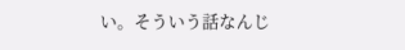い。そういう話なんじ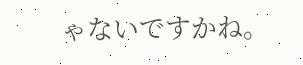ゃないですかね。